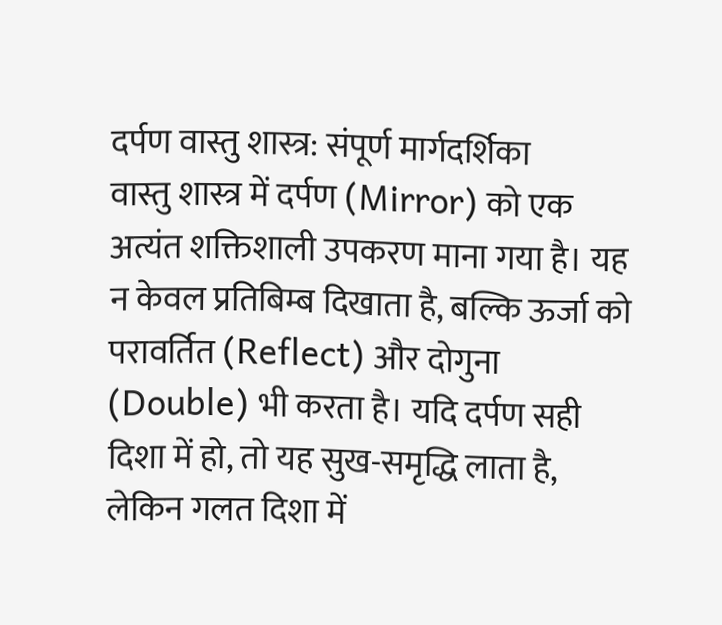दर्पण वास्तु शास्त्र: संपूर्ण मार्गदर्शिका
वास्तु शास्त्र में दर्पण (Mirror) को एक अत्यंत शक्तिशाली उपकरण माना गया है। यह न केवल प्रतिबिम्ब दिखाता है, बल्कि ऊर्जा को परावर्तित (Reflect) और दोगुना (Double) भी करता है। यदि दर्पण सही दिशा में हो, तो यह सुख-समृद्धि लाता है, लेकिन गलत दिशा में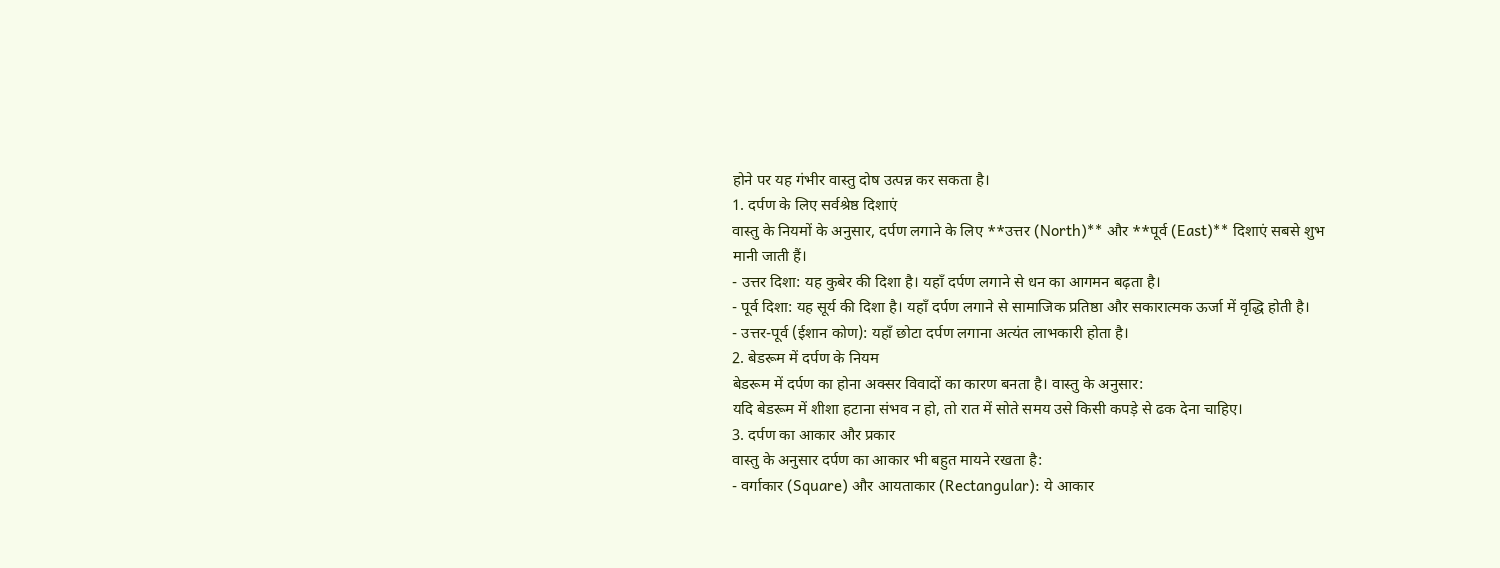होने पर यह गंभीर वास्तु दोष उत्पन्न कर सकता है।
1. दर्पण के लिए सर्वश्रेष्ठ दिशाएं
वास्तु के नियमों के अनुसार, दर्पण लगाने के लिए **उत्तर (North)** और **पूर्व (East)** दिशाएं सबसे शुभ मानी जाती हैं।
- उत्तर दिशा: यह कुबेर की दिशा है। यहाँ दर्पण लगाने से धन का आगमन बढ़ता है।
- पूर्व दिशा: यह सूर्य की दिशा है। यहाँ दर्पण लगाने से सामाजिक प्रतिष्ठा और सकारात्मक ऊर्जा में वृद्धि होती है।
- उत्तर-पूर्व (ईशान कोण): यहाँ छोटा दर्पण लगाना अत्यंत लाभकारी होता है।
2. बेडरूम में दर्पण के नियम
बेडरूम में दर्पण का होना अक्सर विवादों का कारण बनता है। वास्तु के अनुसार:
यदि बेडरूम में शीशा हटाना संभव न हो, तो रात में सोते समय उसे किसी कपड़े से ढक देना चाहिए।
3. दर्पण का आकार और प्रकार
वास्तु के अनुसार दर्पण का आकार भी बहुत मायने रखता है:
- वर्गाकार (Square) और आयताकार (Rectangular): ये आकार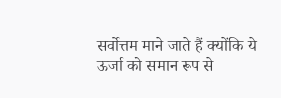सर्वोत्तम माने जाते हैं क्योंकि ये ऊर्जा को समान रूप से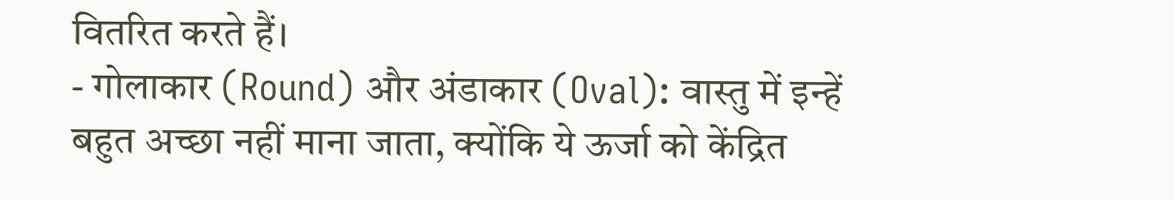वितरित करते हैं।
- गोलाकार (Round) और अंडाकार (Oval): वास्तु में इन्हें बहुत अच्छा नहीं माना जाता, क्योंकि ये ऊर्जा को केंद्रित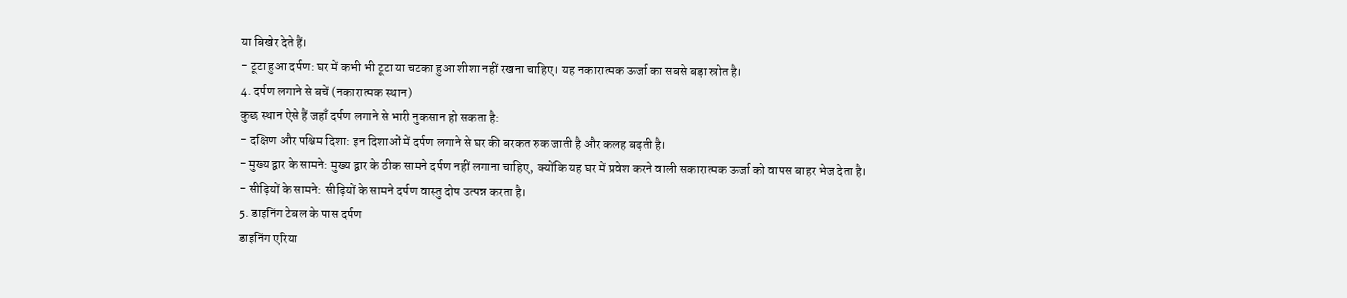या बिखेर देते हैं।
- टूटा हुआ दर्पण: घर में कभी भी टूटा या चटका हुआ शीशा नहीं रखना चाहिए। यह नकारात्मक ऊर्जा का सबसे बड़ा स्रोत है।
4. दर्पण लगाने से बचें (नकारात्मक स्थान)
कुछ स्थान ऐसे हैं जहाँ दर्पण लगाने से भारी नुकसान हो सकता है:
- दक्षिण और पश्चिम दिशा: इन दिशाओं में दर्पण लगाने से घर की बरकत रुक जाती है और कलह बढ़ती है।
- मुख्य द्वार के सामने: मुख्य द्वार के ठीक सामने दर्पण नहीं लगाना चाहिए, क्योंकि यह घर में प्रवेश करने वाली सकारात्मक ऊर्जा को वापस बाहर भेज देता है।
- सीढ़ियों के सामने: सीढ़ियों के सामने दर्पण वास्तु दोष उत्पन्न करता है।
5. डाइनिंग टेबल के पास दर्पण
डाइनिंग एरिया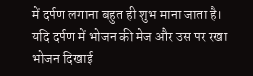में दर्पण लगाना बहुत ही शुभ माना जाता है। यदि दर्पण में भोजन की मेज और उस पर रखा भोजन दिखाई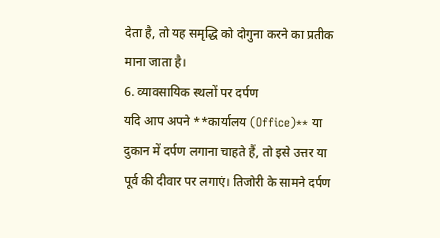देता है, तो यह समृद्धि को दोगुना करने का प्रतीक माना जाता है।
6. व्यावसायिक स्थलों पर दर्पण
यदि आप अपने **कार्यालय (Office)** या दुकान में दर्पण लगाना चाहते हैं, तो इसे उत्तर या पूर्व की दीवार पर लगाएं। तिजोरी के सामने दर्पण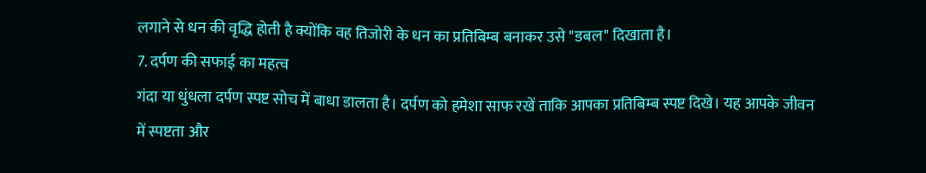लगाने से धन की वृद्धि होती है क्योंकि वह तिजोरी के धन का प्रतिबिम्ब बनाकर उसे "डबल" दिखाता है।
7. दर्पण की सफाई का महत्व
गंदा या धुंधला दर्पण स्पष्ट सोच में बाधा डालता है। दर्पण को हमेशा साफ रखें ताकि आपका प्रतिबिम्ब स्पष्ट दिखे। यह आपके जीवन में स्पष्टता और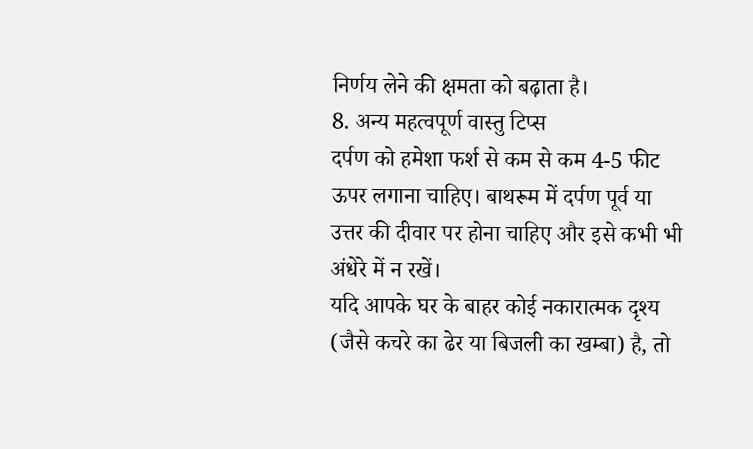निर्णय लेने की क्षमता को बढ़ाता है।
8. अन्य महत्वपूर्ण वास्तु टिप्स
दर्पण को हमेशा फर्श से कम से कम 4-5 फीट ऊपर लगाना चाहिए। बाथरूम में दर्पण पूर्व या उत्तर की दीवार पर होना चाहिए और इसे कभी भी अंधेरे में न रखें।
यदि आपके घर के बाहर कोई नकारात्मक दृश्य (जैसे कचरे का ढेर या बिजली का खम्बा) है, तो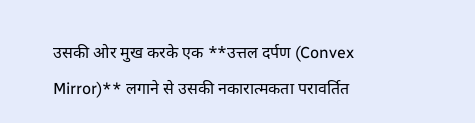उसकी ओर मुख करके एक **उत्तल दर्पण (Convex Mirror)** लगाने से उसकी नकारात्मकता परावर्तित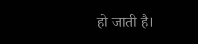हो जाती है।